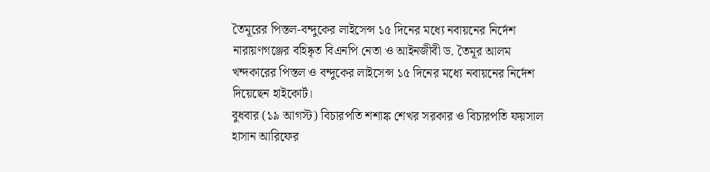তৈমূরের পিস্তল-বন্দুকের লাইসেন্স ১৫ দিনের মধ্যে নবায়নের নির্দেশ
নারায়ণগঞ্জের বহিষ্কৃত বিএনপি নেতা ও আইনজীবী ড. তৈমূর আলম খন্দকারের পিস্তল ও বন্দুকের লাইসেন্স ১৫ দিনের মধ্যে নবায়নের নির্দেশ দিয়েছেন হাইকোর্ট।
বুধবার (১৯ আগস্ট) বিচারপতি শশাঙ্ক শেখর সরকার ও বিচারপতি ফয়সাল হাসান আরিফের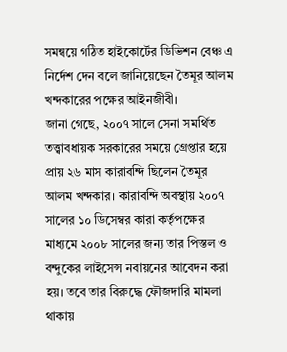সমন্বয়ে গঠিত হাইকোর্টের ডিভিশন বেঞ্চ এ নির্দেশ দেন বলে জানিয়েছেন তৈমূর আলম খন্দকারের পক্ষের আইনজীবী।
জানা গেছে, ২০০৭ সালে সেনা সমর্থিত তত্ত্বাবধায়ক সরকারের সময়ে গ্রেপ্তার হয়ে প্রায় ২৬ মাস কারাবন্দি ছিলেন তৈমূর আলম খন্দকার। কারাবন্দি অবস্থায় ২০০৭ সালের ১০ ডিসেম্বর কারা কর্তৃপক্ষের মাধ্যমে ২০০৮ সালের জন্য তার পিস্তল ও বন্দুকের লাইসেন্স নবায়নের আবেদন করা হয়। তবে তার বিরুদ্ধে ফৌজদারি মামলা থাকায়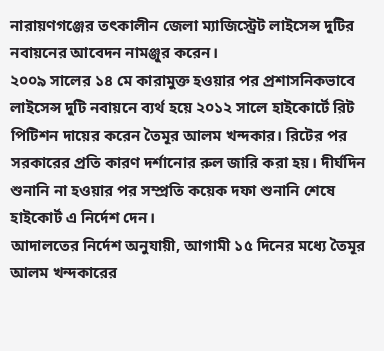নারায়ণগঞ্জের তৎকালীন জেলা ম্যাজিস্ট্রেট লাইসেন্স দুটির নবায়নের আবেদন নামঞ্জুর করেন।
২০০৯ সালের ১৪ মে কারামুক্ত হওয়ার পর প্রশাসনিকভাবে লাইসেন্স দুটি নবায়নে ব্যর্থ হয়ে ২০১২ সালে হাইকোর্টে রিট পিটিশন দায়ের করেন তৈমূর আলম খন্দকার। রিটের পর সরকারের প্রতি কারণ দর্শানোর রুল জারি করা হয়। দীর্ঘদিন শুনানি না হওয়ার পর সম্প্রতি কয়েক দফা শুনানি শেষে হাইকোর্ট এ নির্দেশ দেন।
আদালতের নির্দেশ অনুযায়ী, আগামী ১৫ দিনের মধ্যে তৈমূর আলম খন্দকারের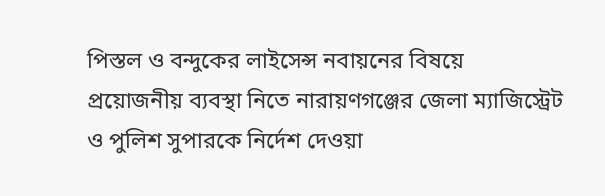পিস্তল ও বন্দুকের লাইসেন্স নবায়নের বিষয়ে প্রয়োজনীয় ব্যবস্থা নিতে নারায়ণগঞ্জের জেলা ম্যাজিস্ট্রেট ও পুলিশ সুপারকে নির্দেশ দেওয়া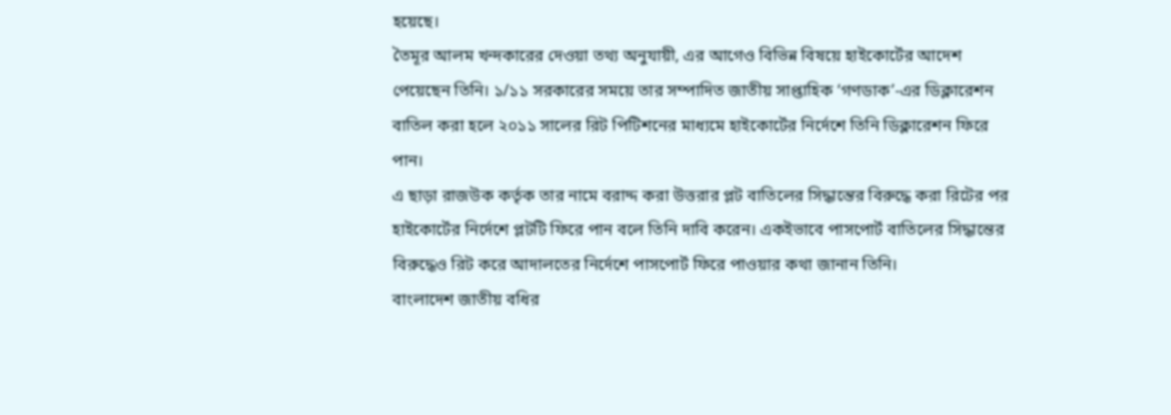হয়েছে।
তৈমূর আলম খন্দকারের দেওয়া তথ্য অনুযায়ী, এর আগেও বিভিন্ন বিষয়ে হাইকোর্টের আদেশ পেয়েছেন তিনি। ১/১১ সরকারের সময়ে তার সম্পাদিত জাতীয় সাপ্তাহিক ‘গণডাক’-এর ডিক্লারেশন বাতিল করা হলে ২০১১ সালের রিট পিটিশনের মাধ্যমে হাইকোর্টের নির্দেশে তিনি ডিক্লারেশন ফিরে পান।
এ ছাড়া রাজউক কর্তৃক তার নামে বরাদ্দ করা উত্তরার প্লট বাতিলের সিদ্ধান্তের বিরুদ্ধে করা রিটের পর হাইকোর্টের নির্দেশে প্লটটি ফিরে পান বলে তিনি দাবি করেন। একইভাবে পাসপোর্ট বাতিলের সিদ্ধান্তের বিরুদ্ধেও রিট করে আদালতের নির্দেশে পাসপোর্ট ফিরে পাওয়ার কথা জানান তিনি।
বাংলাদেশ জাতীয় বধির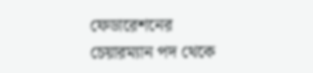ফেডারেশনের চেয়ারম্যান পদ থেকে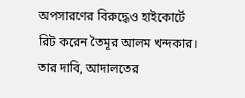অপসারণের বিরুদ্ধেও হাইকোর্টে রিট করেন তৈমূর আলম খন্দকার। তার দাবি, আদালতের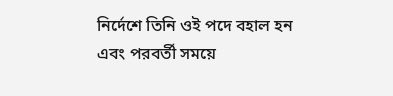নির্দেশে তিনি ওই পদে বহাল হন এবং পরবর্তী সময়ে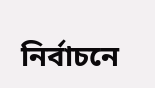নির্বাচনে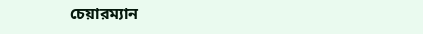চেয়ারম্যান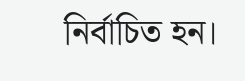নির্বাচিত হন।